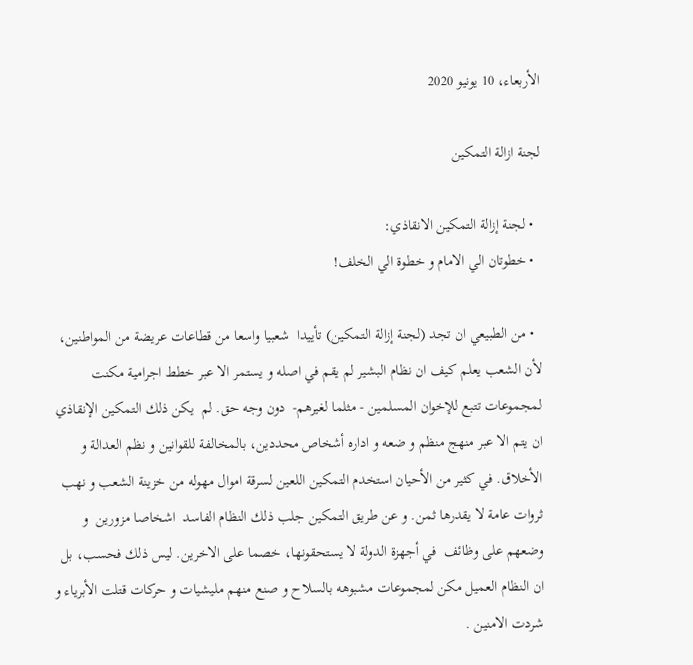الأربعاء، 10 يونيو 2020

لجنة ازالة التمكين

  • لجنة إزالة التمكين الانقاذي:
  • خطوتان الي الامام و خطوة الي الخلف!

  • من الطبيعي ان تجد (لجنة إزالة التمكين) تأييدا  شعبيا واسعا من قطاعات عريضة من المواطنين، لأن الشعب يعلم كيف ان نظام البشير لم يقم في اصله و يستمر الا عبر خطط اجرامية مكنت لمجموعات تتبع للإخوان المسلمين - مثلما لغيرهم-  دون وجه حق. لم  يكن ذلك التمكين الإنقاذي ان يتم الا عبر منهج منظم و ضعه و اداره أشخاص محددين، بالمخالفة للقوانين و نظم العدالة و الأخلاق. في كثير من الأحيان استخدم التمكين اللعين لسرقة اموال مهوله من خزينة الشعب و نهب ثروات عامة لا يقدرها ثمن. و عن طريق التمكين جلب ذلك النظام الفاسد  اشخاصا مزورين  و وضعهم على وظائف  في أجهزة الدولة لا يستحقونها، خصما على الاخرين. ليس ذلك فحسب، بل ان النظام العميل مكن لمجموعات مشبوهه بالسلاح و صنع منهم مليشيات و حركات قتلت الأبرياء و شردت الامنين .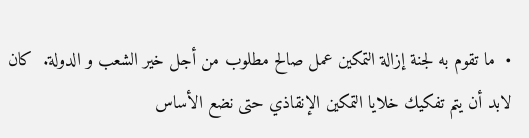•  ما تقوم به لجنة إزالة التمكين عمل صالح مطلوب من أجل خير الشعب و الدولة.  كان لابد أن يتم تفكيك خلايا التمكين الإنقاذي حتى نضع الأساس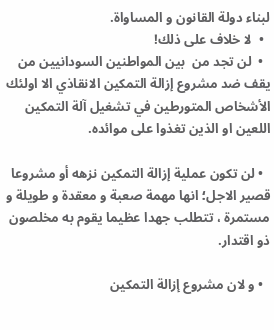لبناء دولة القانون و المساواة.
  •  لا خلاف على ذلك!
  •  لن تجد من  بين المواطنين السودانيين من يقف ضد مشروع إزالة التمكين الانقاذي الا اولئك الأشخاص المتورطين في تشغيل آلة التمكين اللعين او الذين تغذوا على موائده.

  • لن تكون عملية إزالة التمكين نزهه أو مشروعا قصير الاجل؛ انها مهمة صعبة و معقدة و طويلة و مستمرة ، تتطلب جهدا عظيما يقوم به مخلصون ذو اقتدار.

  • و لان مشروع إزالة التمكين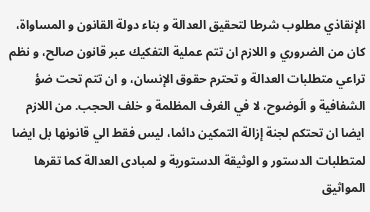الإنقاذي مطلوب شرطا لتحقيق العدالة و بناء دولة القانون و المساواة، كان من الضروري و اللازم ان تتم عملية التفكيك عبر قانون صالح، و نظم تراعي متطلبات العدالة و تحترم حقوق الإنسان، و ان تتم تحت ضؤ الشفافية و الَوضوح، لا في الغرف المظلمة و خلف الحجب. من اللازم ايضا ان تحتكم لجنة إزالة التمكين دائما، ليس فقط الي قانونها بل ايضا لمتطلبات الدستور و الوثيقة الدستورية و لمبادى العدالة كما تقرها المواثيق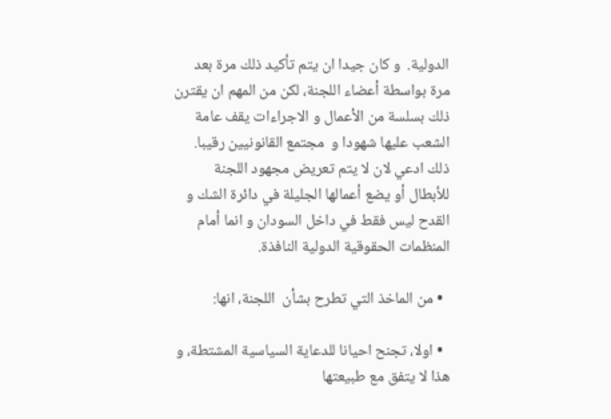الدولية.  و كان جيدا ان يتم تأكيد ذلك مرة بعد مرة بواسطة أعضاء اللجنة، لكن من المهم ان يقترن ذلك بسلسة من الأعمال و الاجراءات يقف عامة الشعب عليها شهودا و  مجتمع القانونيين رقيبا. ذلك ادعي لان لا يتم تعريض مجهود اللجنة للأبطال أو يضع أعمالها الجليلة في دائرة الشك و القدح ليس فقط في داخل السودان و انما أمام المنظمات الحقوقية الدولية النافذة.

  • من الماخذ التي تطرح بشأن  اللجنة، انها:

  • اولا، تجنح احيانا للدعاية السياسية المشتطة، و هذا لا يتفق مع طبيعتها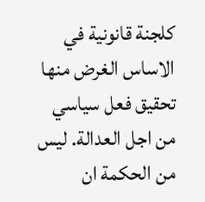كلجنة قانونية في الاساس الغرض منها تحقيق فعل سياسي من اجل العدالة. ليس من الحكمة ان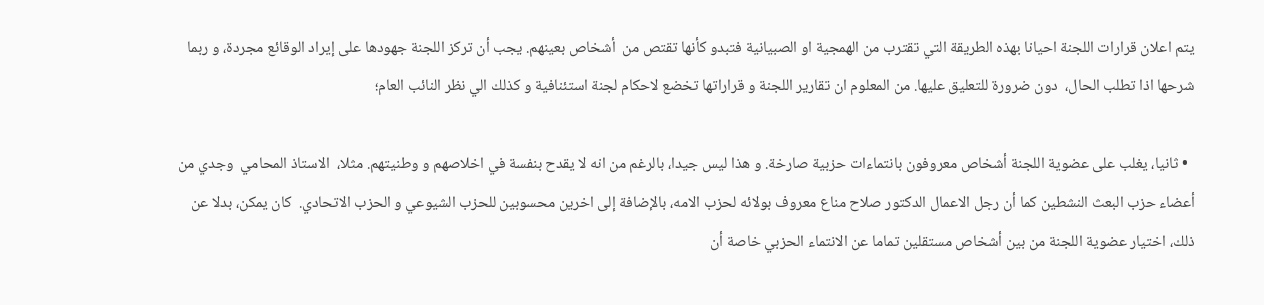يتم اعلان قرارات اللجنة احيانا بهذه الطريقة التي تقترب من الهمجية او الصبيانية فتبدو كأنها تقتص من  أشخاص بعينهم. يجب أن تركز اللجنة جهودها على إيراد الوقائع مجردة، و ربما شرحها اذا تطلب الحال،  دون ضرورة للتعليق عليها. من المعلوم ان تقارير اللجنة و قراراتها تخضع لاحكام لجنة استئنافية و كذلك الي نظر النائب العام؛

  • ثانيا، يغلب على عضوية اللجنة أشخاص معروفون بانتماءات حزبية صارخة. و هذا ليس جيدا، بالرغم من انه لا يقدح بنفسة في اخلاصهم و وطنيتهم. مثلا،  الاستاذ المحامي  وجدي من أعضاء حزب البعث النشطين كما أن رجل الاعمال الدكتور صلاح مناع معروف بولائه لحزب الامه، بالإضافة إلى اخرين محسوبين للحزب الشيوعي و الحزب الاتحادي.  كان يمكن، بدلا عن ذلك، اختيار عضوية اللجنة من بين أشخاص مستقلين تماما عن الانتماء الحزبي خاصة أن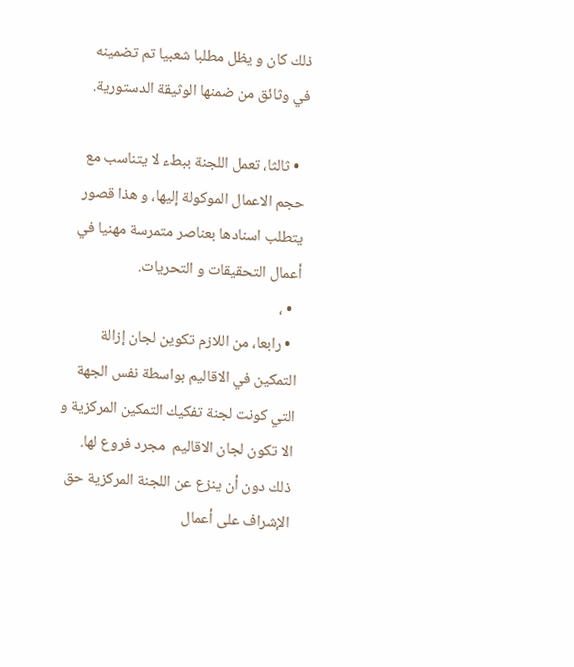ذلك كان و يظل مطلبا شعبيا تم تضمينه في وثائق من ضمنها الوثيقة الدستورية.

  • ثالثا، تعمل اللجنة ببطء لا يتناسب مع حجم الاعمال الموكولة إليها، و هذا قصور يتطلب اسنادها بعناصر متمرسة مهنيا في أعمال التحقيقات و التحريات.
  • ،
  • رابعا، من اللازم تكوين لجان إزالة التمكين في الاقاليم بواسطة نفس الجهة التي كونت لجنة تفكيك التمكين المركزية و الا تكون لجان الاقاليم  مجرد فروع لها.  ذلك دون أن ينزع عن اللجنة المركزية حق الإشراف على أعمال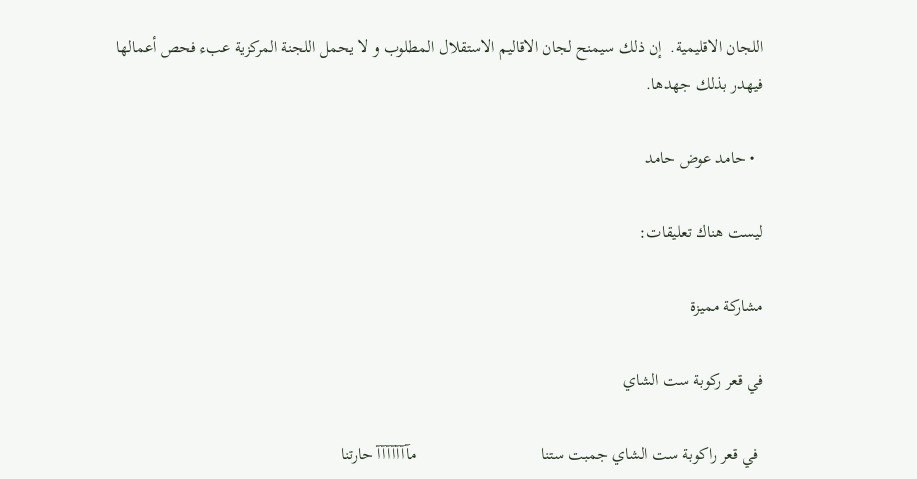اللجان الاقليمية.  إن ذلك سيمنح لجان الاقاليم الاستقلال المطلوب و لا يحمل اللجنة المركزية عبء فحص أعمالها فيهدر بذلك جهدها.

  • حامد عوض حامد

ليست هناك تعليقات:

مشاركة مميزة

في قعر ركوبة ست الشاي

 في قعر راكوبة ست الشاي جمبت ستنا                             مآآآآآآآ حارتنا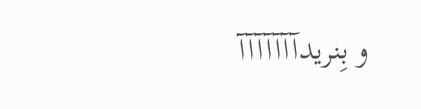و بِنريدآآآآآآآ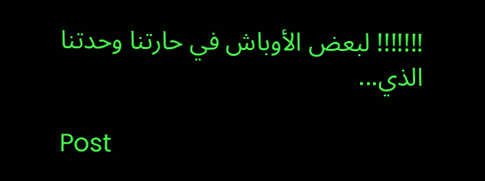!!!!!!! لبعض الأوباش في حارتنا وحدتنا الذي...

Post